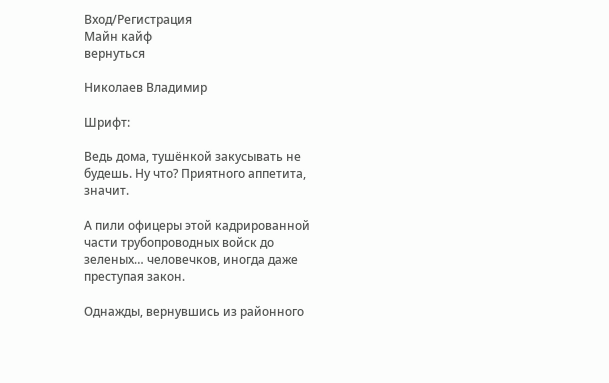Вход/Регистрация
Майн кайф
вернуться

Николаев Владимир

Шрифт:

Ведь дома, тушёнкой закусывать не будешь. Ну что? Приятного аппетита, значит.

А пили офицеры этой кадрированной части трубопроводных войск до зеленых… человечков, иногда даже преступая закон.

Однажды, вернувшись из районного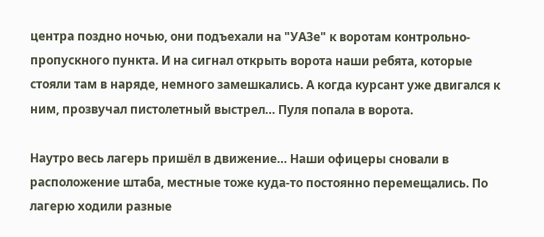центра поздно ночью, они подъехали на "УАЗе" к воротам контрольно-пропускного пункта. И на сигнал открыть ворота наши ребята, которые стояли там в наряде, немного замешкались. А когда курсант уже двигался к ним, прозвучал пистолетный выстрел… Пуля попала в ворота.

Наутро весь лагерь пришёл в движение… Наши офицеры сновали в расположение штаба, местные тоже куда-то постоянно перемещались. По лагерю ходили разные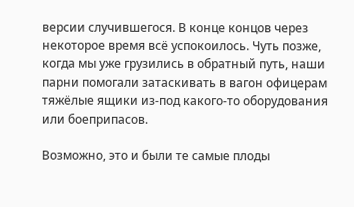версии случившегося. В конце концов через некоторое время всё успокоилось. Чуть позже, когда мы уже грузились в обратный путь, наши парни помогали затаскивать в вагон офицерам тяжёлые ящики из-под какого-то оборудования или боеприпасов.

Возможно, это и были те самые плоды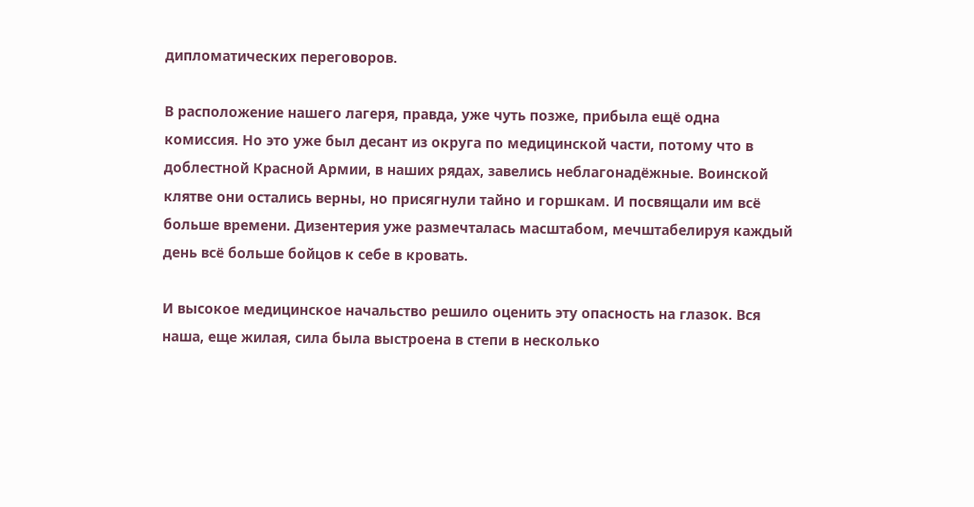дипломатических переговоров.

В расположение нашего лагеря, правда, уже чуть позже, прибыла ещё одна комиссия. Но это уже был десант из округа по медицинской части, потому что в доблестной Красной Армии, в наших рядах, завелись неблагонадёжные. Воинской клятве они остались верны, но присягнули тайно и горшкам. И посвящали им всё больше времени. Дизентерия уже размечталась масштабом, мечштабелируя каждый день всё больше бойцов к себе в кровать.

И высокое медицинское начальство решило оценить эту опасность на глазок. Вся наша, еще жилая, сила была выстроена в степи в несколько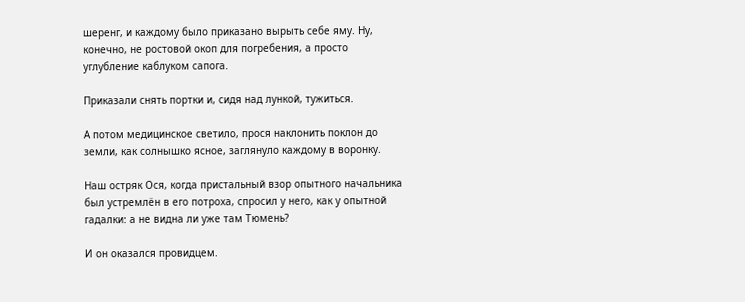шеренг, и каждому было приказано вырыть себе яму. Ну, конечно, не ростовой окоп для погребения, а просто углубление каблуком сапога.

Приказали снять портки и, сидя над лункой, тужиться.

А потом медицинское светило, прося наклонить поклон до земли, как солнышко ясное, заглянуло каждому в воронку.

Наш остряк Ося, когда пристальный взор опытного начальника был устремлён в его потроха, спросил у него, как у опытной гадалки: а не видна ли уже там Тюмень?

И он оказался провидцем.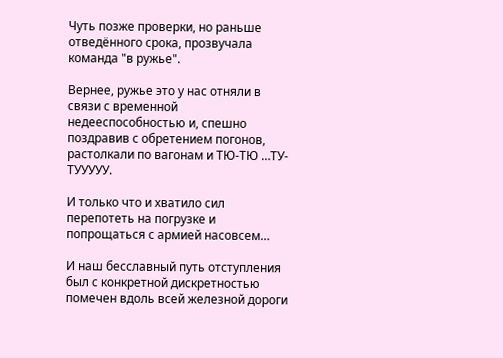Чуть позже проверки, но раньше отведённого срока, прозвучала команда "в ружье".

Вернее, ружье это у нас отняли в связи с временной недееспособностью и, спешно поздравив с обретением погонов, растолкали по вагонам и ТЮ-ТЮ …ТУ-ТУУУУУ.

И только что и хватило сил перепотеть на погрузке и попрощаться с армией насовсем…

И наш бесславный путь отступления был с конкретной дискретностью помечен вдоль всей железной дороги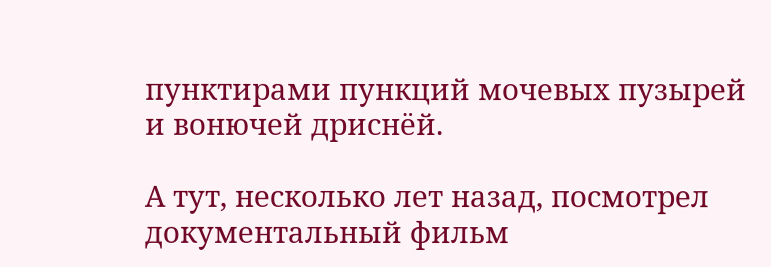пунктирами пункций мочевых пузырей и вонючей дриснёй.

А тут, несколько лет назад, посмотрел документальный фильм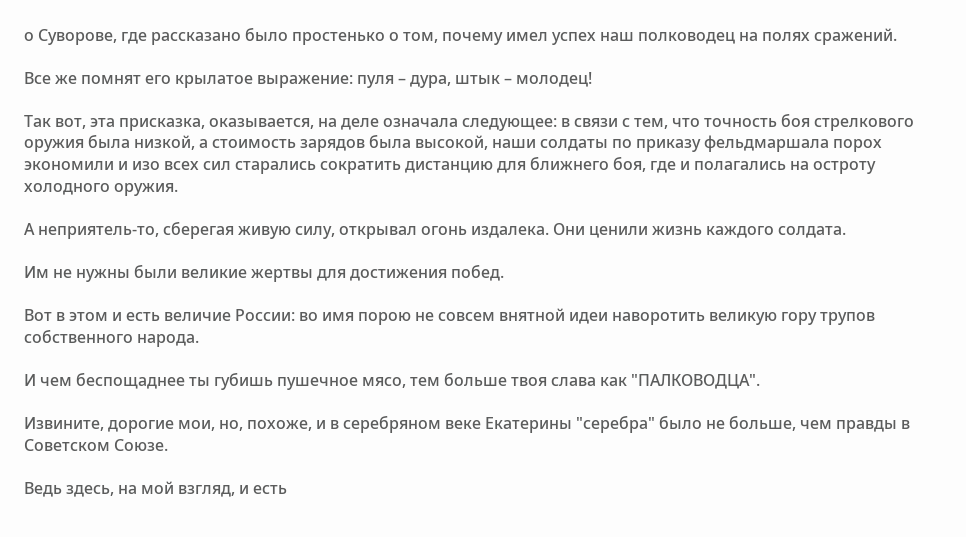о Суворове, где рассказано было простенько о том, почему имел успех наш полководец на полях сражений.

Все же помнят его крылатое выражение: пуля – дура, штык – молодец!

Так вот, эта присказка, оказывается, на деле означала следующее: в связи с тем, что точность боя стрелкового оружия была низкой, а стоимость зарядов была высокой, наши солдаты по приказу фельдмаршала порох экономили и изо всех сил старались сократить дистанцию для ближнего боя, где и полагались на остроту холодного оружия.

А неприятель-то, сберегая живую силу, открывал огонь издалека. Они ценили жизнь каждого солдата.

Им не нужны были великие жертвы для достижения побед.

Вот в этом и есть величие России: во имя порою не совсем внятной идеи наворотить великую гору трупов собственного народа.

И чем беспощаднее ты губишь пушечное мясо, тем больше твоя слава как "ПАЛКОВОДЦА".

Извините, дорогие мои, но, похоже, и в серебряном веке Екатерины "серебра" было не больше, чем правды в Советском Союзе.

Ведь здесь, на мой взгляд, и есть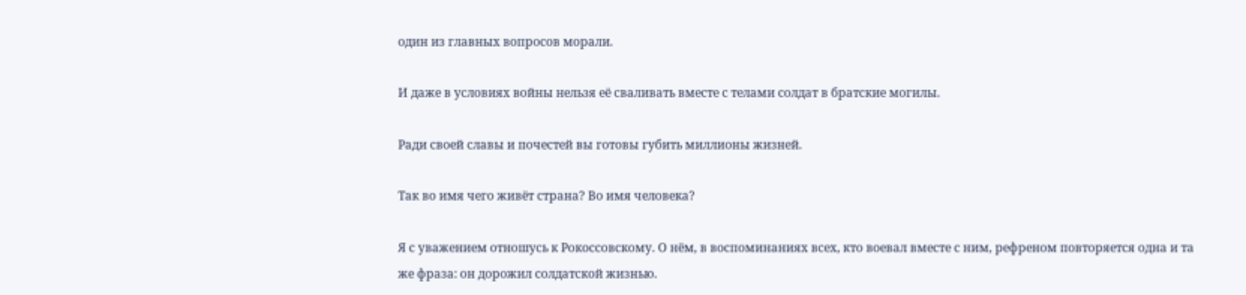один из главных вопросов морали.

И даже в условиях войны нельзя её сваливать вместе с телами солдат в братские могилы.

Ради своей славы и почестей вы готовы губить миллионы жизней.

Так во имя чего живёт страна? Во имя человека?

Я с уважением отношусь к Рокоссовскому. О нём, в воспоминаниях всех, кто воевал вместе с ним, рефреном повторяется одна и та же фраза: он дорожил солдатской жизнью.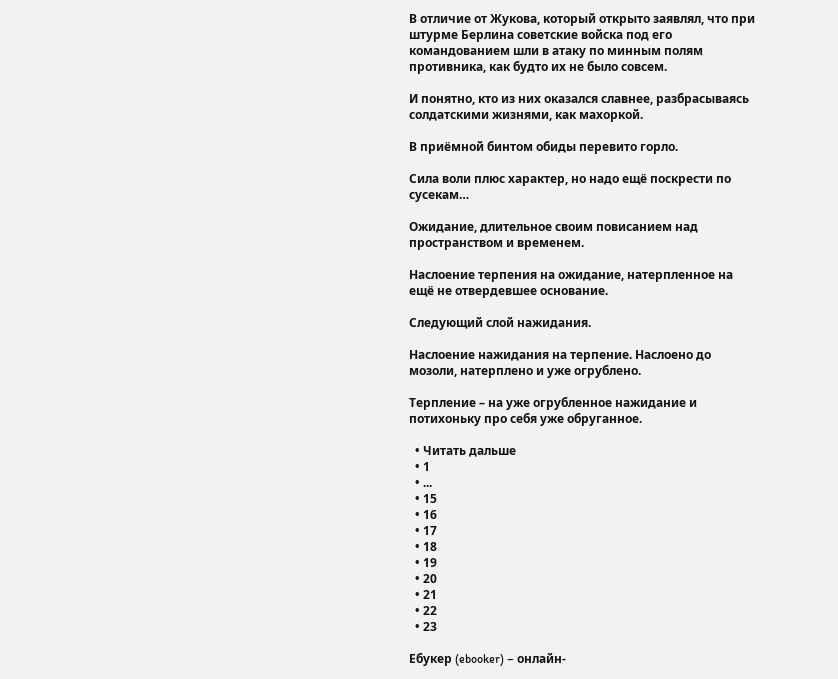В отличие от Жукова, который открыто заявлял, что при штурме Берлина советские войска под его командованием шли в атаку по минным полям противника, как будто их не было совсем.

И понятно, кто из них оказался славнее, разбрасываясь солдатскими жизнями, как махоркой.

В приёмной бинтом обиды перевито горло.

Сила воли плюс характер, но надо ещё поскрести по сусекам…

Ожидание, длительное своим повисанием над пространством и временем.

Наслоение терпения на ожидание, натерпленное на ещё не отвердевшее основание.

Следующий слой нажидания.

Наслоение нажидания на терпение. Наслоено до мозоли, натерплено и уже огрублено.

Терпление – на уже огрубленное нажидание и потихоньку про себя уже обруганное.

  • Читать дальше
  • 1
  • ...
  • 15
  • 16
  • 17
  • 18
  • 19
  • 20
  • 21
  • 22
  • 23

Ебукер (ebooker) – онлайн-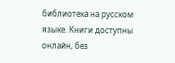библиотека на русском языке. Книги доступны онлайн, без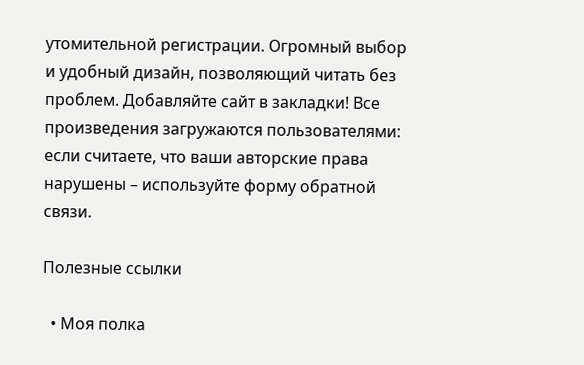утомительной регистрации. Огромный выбор и удобный дизайн, позволяющий читать без проблем. Добавляйте сайт в закладки! Все произведения загружаются пользователями: если считаете, что ваши авторские права нарушены – используйте форму обратной связи.

Полезные ссылки

  • Моя полка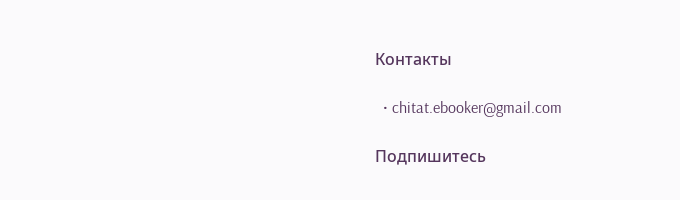Контакты

  • chitat.ebooker@gmail.com

Подпишитесь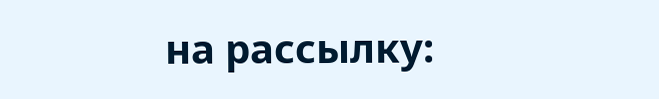на рассылку: